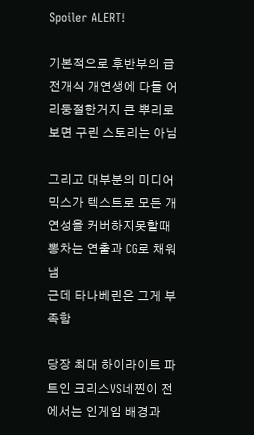Spoiler ALERT!

기본적으로 후반부의 급전개식 개연생에 다들 어리둥절한거지 큰 뿌리로 보면 구린 스토리는 아님

그리고 대부분의 미디어믹스가 텍스트로 모든 개연성을 커버하지못할때 뽕차는 연출과 CG로 채워냄
근데 타나베린은 그게 부족함

당장 최대 하이라이트 파트인 크리스VS네찐이 전에서는 인게임 배경과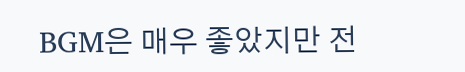BGM은 매우 좋았지만 전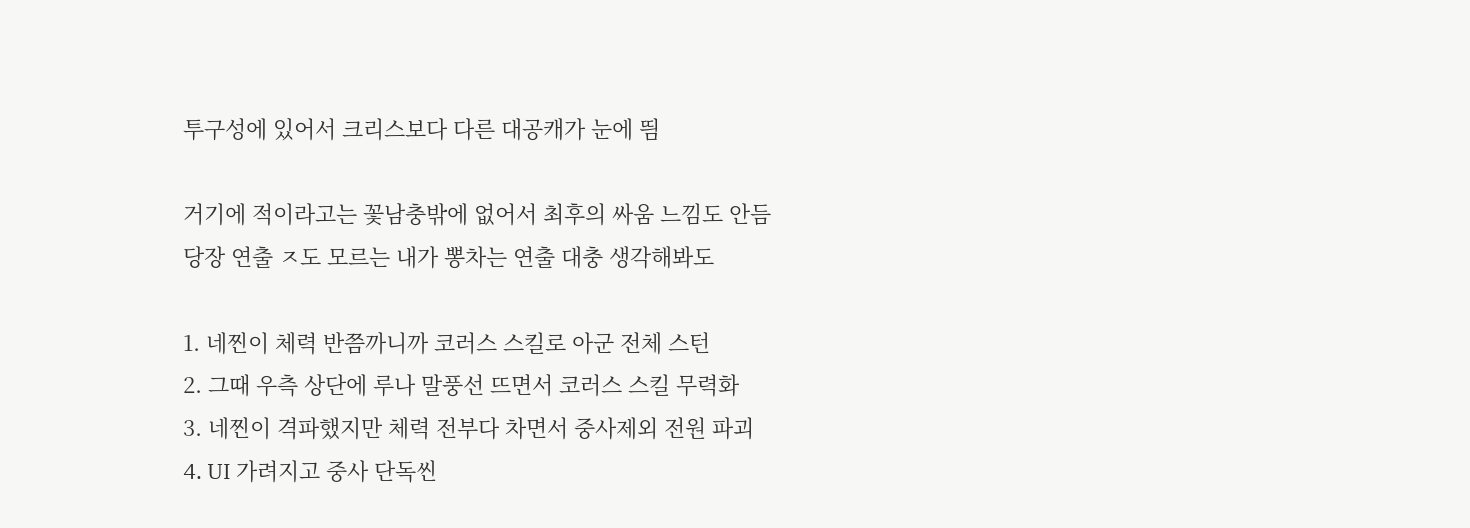투구성에 있어서 크리스보다 다른 대공캐가 눈에 띔

거기에 적이라고는 꽃남충밖에 없어서 최후의 싸움 느낌도 안듬
당장 연출 ㅈ도 모르는 내가 뽕차는 연출 대충 생각해봐도

1. 네찐이 체력 반쯤까니까 코러스 스킬로 아군 전체 스턴
2. 그때 우측 상단에 루나 말풍선 뜨면서 코러스 스킬 무력화
3. 네찐이 격파했지만 체력 전부다 차면서 중사제외 전원 파괴
4. UI 가려지고 중사 단독씬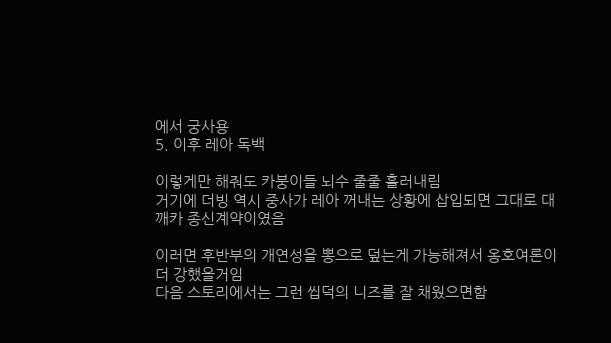에서 궁사용
5. 이후 레아 독백

이렇게만 해줘도 카붕이들 뇌수 줄줄 흘러내림
거기에 더빙 역시 중사가 레아 꺼내는 상황에 삽입되면 그대로 대깨카 종신계약이였음

이러면 후반부의 개연성을 뽕으로 덮는게 가능해져서 옹호여론이 더 강했을거임
다음 스토리에서는 그런 씹덕의 니즈를 잘 채웠으면함